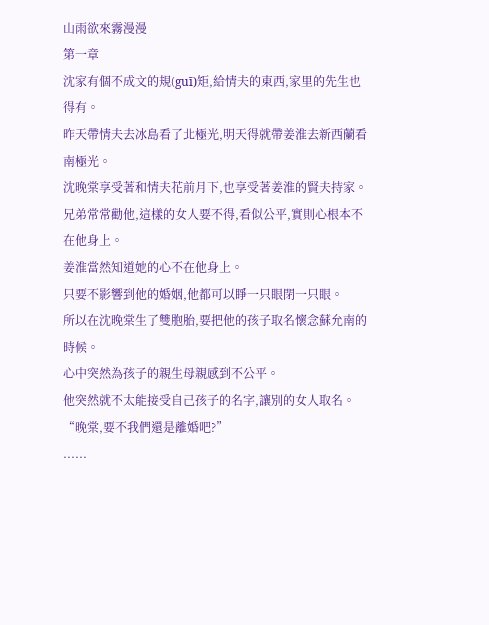山雨欲來霧漫漫
第一章
沈家有個不成文的規(guī)矩,給情夫的東西,家里的先生也得有。
昨天帶情夫去冰島看了北極光,明天得就帶姜淮去新西蘭看南極光。
沈晚棠享受著和情夫花前月下,也享受著姜淮的賢夫持家。
兄弟常常勸他,這樣的女人要不得,看似公平,實則心根本不在他身上。
姜淮當然知道她的心不在他身上。
只要不影響到他的婚姻,他都可以睜一只眼閉一只眼。
所以在沈晚棠生了雙胞胎,要把他的孩子取名懷念蘇允南的時候。
心中突然為孩子的親生母親感到不公平。
他突然就不太能接受自己孩子的名字,讓別的女人取名。
“晚棠,要不我們還是離婚吧?”
......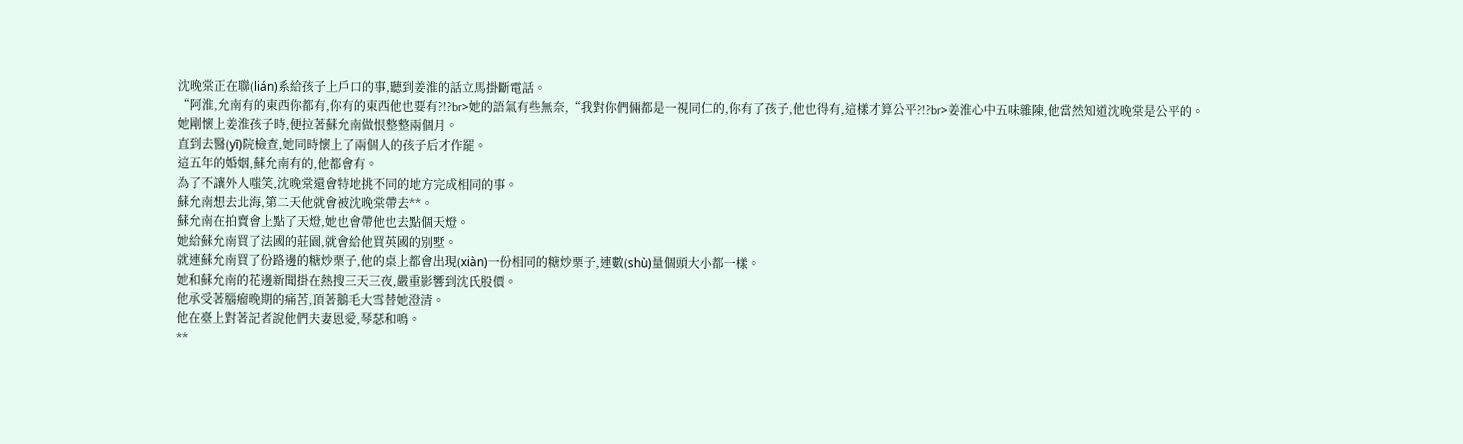沈晚棠正在聯(lián)系給孩子上戶口的事,聽到姜淮的話立馬掛斷電話。
“阿淮,允南有的東西你都有,你有的東西他也要有?!?br>她的語氣有些無奈,“我對你們倆都是一視同仁的,你有了孩子,他也得有,這樣才算公平?!?br>姜淮心中五味雜陳,他當然知道沈晚棠是公平的。
她剛懷上姜淮孩子時,便拉著蘇允南做恨整整兩個月。
直到去醫(yī)院檢查,她同時懷上了兩個人的孩子后才作罷。
這五年的婚姻,蘇允南有的,他都會有。
為了不讓外人嗤笑,沈晚棠還會特地挑不同的地方完成相同的事。
蘇允南想去北海,第二天他就會被沈晚棠帶去**。
蘇允南在拍賣會上點了天燈,她也會帶他也去點個天燈。
她給蘇允南買了法國的莊園,就會給他買英國的別墅。
就連蘇允南買了份路邊的糖炒栗子,他的桌上都會出現(xiàn)一份相同的糖炒栗子,連數(shù)量個頭大小都一樣。
她和蘇允南的花邊新聞掛在熱搜三天三夜,嚴重影響到沈氏股價。
他承受著腦瘤晚期的痛苦,頂著鵝毛大雪替她澄清。
他在臺上對著記者說他們夫妻恩愛,琴瑟和鳴。
**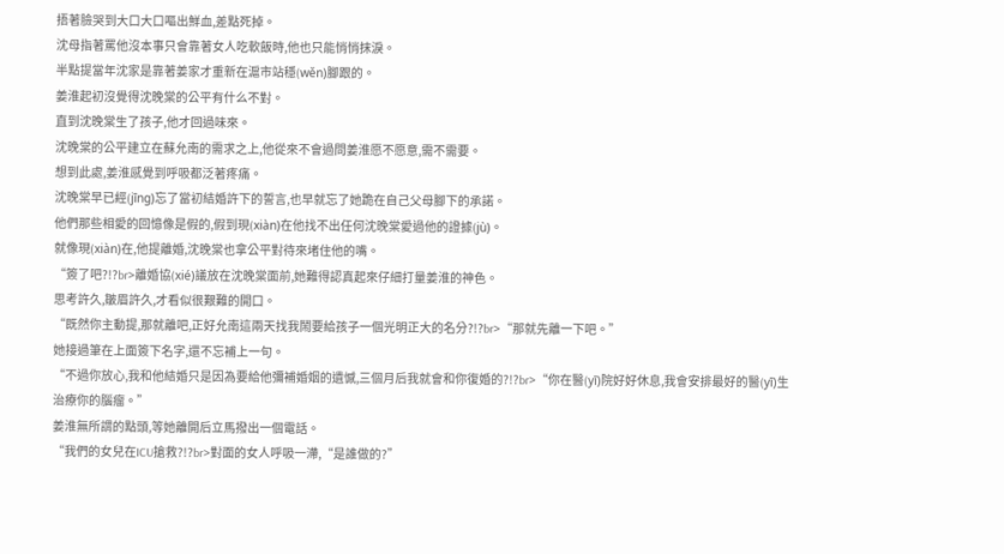捂著臉哭到大口大口嘔出鮮血,差點死掉。
沈母指著罵他沒本事只會靠著女人吃軟飯時,他也只能悄悄抹淚。
半點提當年沈家是靠著姜家才重新在滬市站穩(wěn)腳跟的。
姜淮起初沒覺得沈晚棠的公平有什么不對。
直到沈晚棠生了孩子,他才回過味來。
沈晚棠的公平建立在蘇允南的需求之上,他從來不會過問姜淮愿不愿意,需不需要。
想到此處,姜淮感覺到呼吸都泛著疼痛。
沈晚棠早已經(jīng)忘了當初結婚許下的誓言,也早就忘了她跪在自己父母腳下的承諾。
他們那些相愛的回憶像是假的,假到現(xiàn)在他找不出任何沈晚棠愛過他的證據(jù)。
就像現(xiàn)在,他提離婚,沈晚棠也拿公平對待來堵住他的嘴。
“簽了吧?!?br>離婚協(xié)議放在沈晚棠面前,她難得認真起來仔細打量姜淮的神色。
思考許久,皺眉許久,才看似很艱難的開口。
“既然你主動提,那就離吧,正好允南這兩天找我鬧要給孩子一個光明正大的名分?!?br>“那就先離一下吧。”
她接過筆在上面簽下名字,還不忘補上一句。
“不過你放心,我和他結婚只是因為要給他彌補婚姻的遺憾,三個月后我就會和你復婚的?!?br>“你在醫(yī)院好好休息,我會安排最好的醫(yī)生治療你的腦瘤。”
姜淮無所謂的點頭,等她離開后立馬撥出一個電話。
“我們的女兒在ICU搶救?!?br>對面的女人呼吸一滯,“是誰做的?”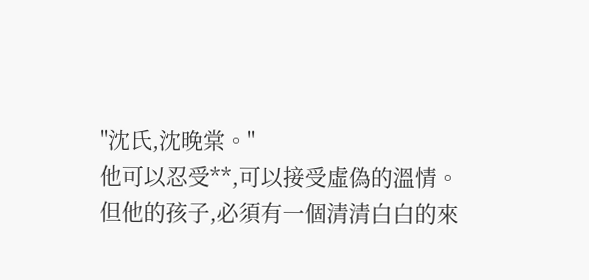"沈氏,沈晚棠。"
他可以忍受**,可以接受虛偽的溫情。
但他的孩子,必須有一個清清白白的來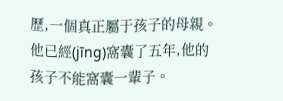歷,一個真正屬于孩子的母親。
他已經(jīng)窩囊了五年,他的孩子不能窩囊一輩子。